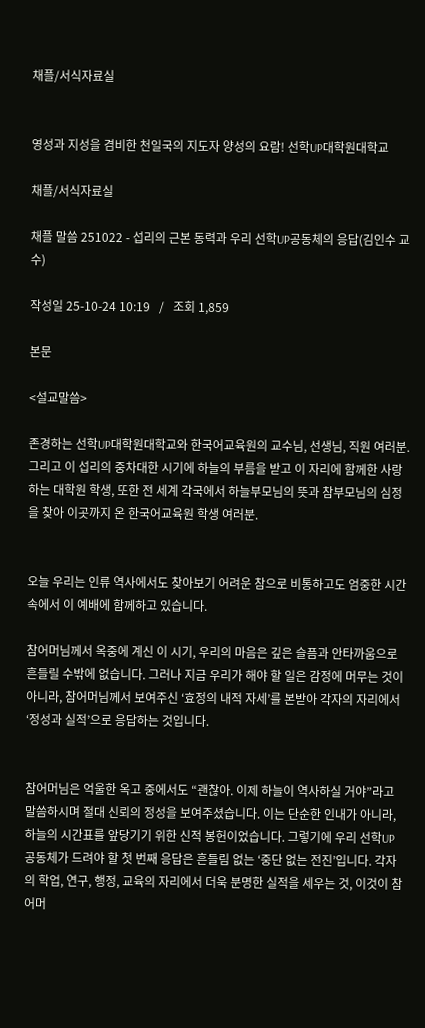채플/서식자료실


영성과 지성을 겸비한 천일국의 지도자 양성의 요람! 선학UP대학원대학교

채플/서식자료실

채플 말씀 251022 - 섭리의 근본 동력과 우리 선학UP공동체의 응답(김인수 교수)

작성일 25-10-24 10:19   /   조회 1,859

본문

<설교말씀>

존경하는 선학UP대학원대학교와 한국어교육원의 교수님, 선생님, 직원 여러분. 그리고 이 섭리의 중차대한 시기에 하늘의 부름을 받고 이 자리에 함께한 사랑하는 대학원 학생, 또한 전 세계 각국에서 하늘부모님의 뜻과 참부모님의 심정을 찾아 이곳까지 온 한국어교육원 학생 여러분.


오늘 우리는 인류 역사에서도 찾아보기 어려운 참으로 비통하고도 엄중한 시간 속에서 이 예배에 함께하고 있습니다.

참어머님께서 옥중에 계신 이 시기, 우리의 마음은 깊은 슬픔과 안타까움으로 흔들릴 수밖에 없습니다. 그러나 지금 우리가 해야 할 일은 감정에 머무는 것이 아니라, 참어머님께서 보여주신 ‘효정의 내적 자세’를 본받아 각자의 자리에서 ‘정성과 실적’으로 응답하는 것입니다.


참어머님은 억울한 옥고 중에서도 “괜찮아. 이제 하늘이 역사하실 거야”라고 말씀하시며 절대 신뢰의 정성을 보여주셨습니다. 이는 단순한 인내가 아니라, 하늘의 시간표를 앞당기기 위한 신적 봉헌이었습니다. 그렇기에 우리 선학UP 공동체가 드려야 할 첫 번째 응답은 흔들림 없는 ‘중단 없는 전진’입니다. 각자의 학업, 연구, 행정, 교육의 자리에서 더욱 분명한 실적을 세우는 것, 이것이 참어머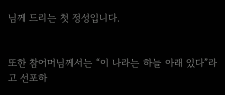님께 드리는 첫 정성입니다.


또한 참어머님께서는 “이 나라는 하늘 아래 있다”라고 선포하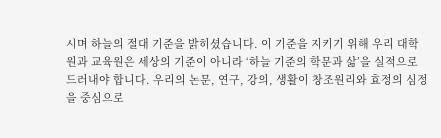시며 하늘의 절대 기준을 밝히셨습니다. 이 기준을 지키기 위해 우리 대학원과 교육원은 세상의 기준이 아니라 ‘하늘 기준의 학문과 삶’을 실적으로 드러내야 합니다. 우리의 논문, 연구, 강의, 생활이 창조원리와 효정의 심정을 중심으로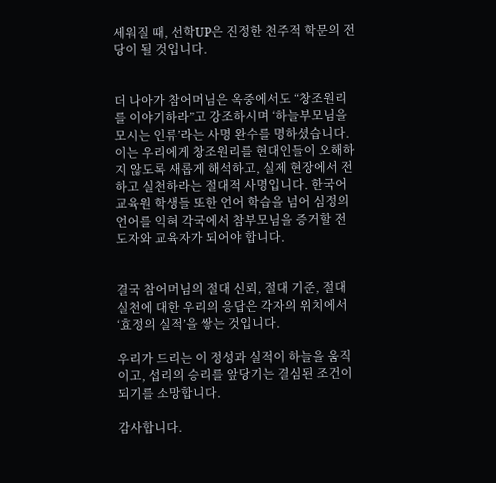세워질 때, 선학UP은 진정한 천주적 학문의 전당이 될 것입니다.


더 나아가 참어머님은 옥중에서도 “창조원리를 이야기하라”고 강조하시며 ‘하늘부모님을 모시는 인류’라는 사명 완수를 명하셨습니다. 이는 우리에게 창조원리를 현대인들이 오해하지 않도록 새롭게 해석하고, 실제 현장에서 전하고 실천하라는 절대적 사명입니다. 한국어교육원 학생들 또한 언어 학습을 넘어 심정의 언어를 익혀 각국에서 참부모님을 증거할 전도자와 교육자가 되어야 합니다.


결국 참어머님의 절대 신뢰, 절대 기준, 절대 실천에 대한 우리의 응답은 각자의 위치에서 ‘효정의 실적’을 쌓는 것입니다.

우리가 드리는 이 정성과 실적이 하늘을 움직이고, 섭리의 승리를 앞당기는 결심된 조건이 되기를 소망합니다.

감사합니다.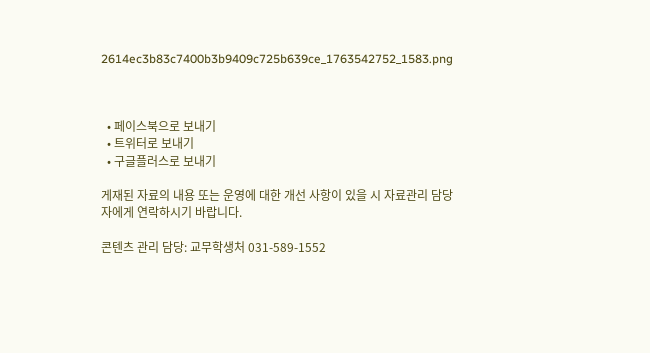2614ec3b83c7400b3b9409c725b639ce_1763542752_1583.png



  • 페이스북으로 보내기
  • 트위터로 보내기
  • 구글플러스로 보내기

게재된 자료의 내용 또는 운영에 대한 개선 사항이 있을 시 자료관리 담당자에게 연락하시기 바랍니다.

콘텐츠 관리 담당: 교무학생처 031-589-1552